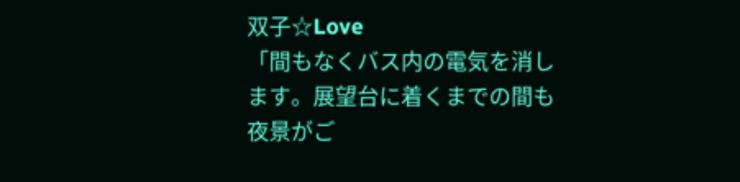双子☆Love
「間もなくバス内の電気を消します。展望台に着くまでの間も夜景がご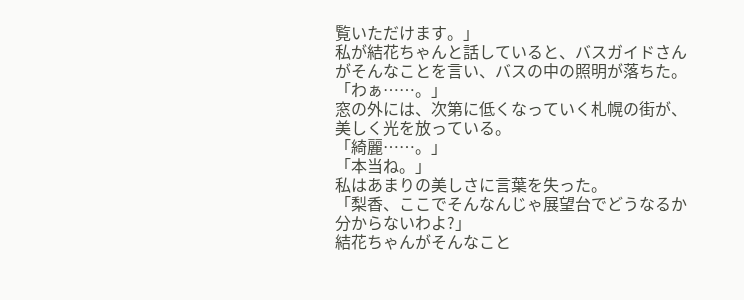覧いただけます。」
私が結花ちゃんと話していると、バスガイドさんがそんなことを言い、バスの中の照明が落ちた。
「わぁ……。」
窓の外には、次第に低くなっていく札幌の街が、
美しく光を放っている。
「綺麗……。」
「本当ね。」
私はあまりの美しさに言葉を失った。
「梨香、ここでそんなんじゃ展望台でどうなるか分からないわよ?」
結花ちゃんがそんなこと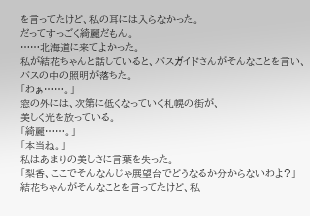を言ってたけど、私の耳には入らなかった。
だってすっごく綺麗だもん。
……北海道に来てよかった。
私が結花ちゃんと話していると、バスガイドさんがそんなことを言い、バスの中の照明が落ちた。
「わぁ……。」
窓の外には、次第に低くなっていく札幌の街が、
美しく光を放っている。
「綺麗……。」
「本当ね。」
私はあまりの美しさに言葉を失った。
「梨香、ここでそんなんじゃ展望台でどうなるか分からないわよ?」
結花ちゃんがそんなことを言ってたけど、私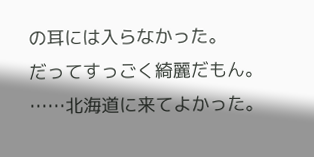の耳には入らなかった。
だってすっごく綺麗だもん。
……北海道に来てよかった。